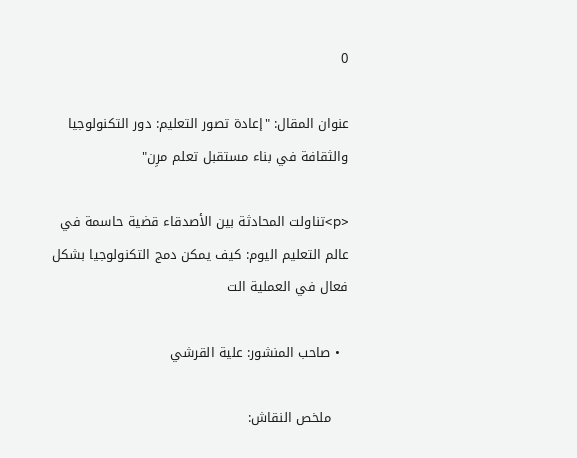0

عنوان المقال: "إعادة تصور التعليم: دور التكنولوجيا والثقافة في بناء مستقبل تعلم مرِن"

<p>تناولت المحادثة بين الأصدقاء قضية حاسمة في عالم التعليم اليوم: كيف يمكن دمج التكنولوجيا بشكل فعال في العملية الت

  • صاحب المنشور: علية القرشي

    ملخص النقاش: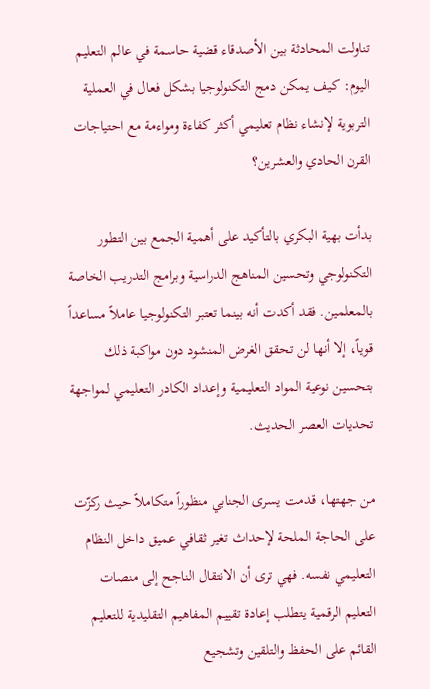تناولت المحادثة بين الأصدقاء قضية حاسمة في عالم التعليم اليوم: كيف يمكن دمج التكنولوجيا بشكل فعال في العملية التربوية لإنشاء نظام تعليمي أكثر كفاءة ومواءمة مع احتياجات القرن الحادي والعشرين؟

بدأت بهية البكري بالتأكيد على أهمية الجمع بين التطور التكنولوجي وتحسين المناهج الدراسية وبرامج التدريب الخاصة بالمعلمين. فقد أكدت أنه بينما تعتبر التكنولوجيا عاملاً مساعداً قوياً، إلا أنها لن تحقق الغرض المنشود دون مواكبة ذلك بتحسين نوعية المواد التعليمية وإعداد الكادر التعليمي لمواجهة تحديات العصر الحديث.

من جهتها، قدمت يسرى الجنابي منظوراً متكاملاً حيث ركزّت على الحاجة الملحة لإحداث تغير ثقافي عميق داخل النظام التعليمي نفسه. فهي ترى أن الانتقال الناجح إلى منصات التعليم الرقمية يتطلب إعادة تقييم المفاهيم التقليدية للتعليم القائم على الحفظ والتلقين وتشجيع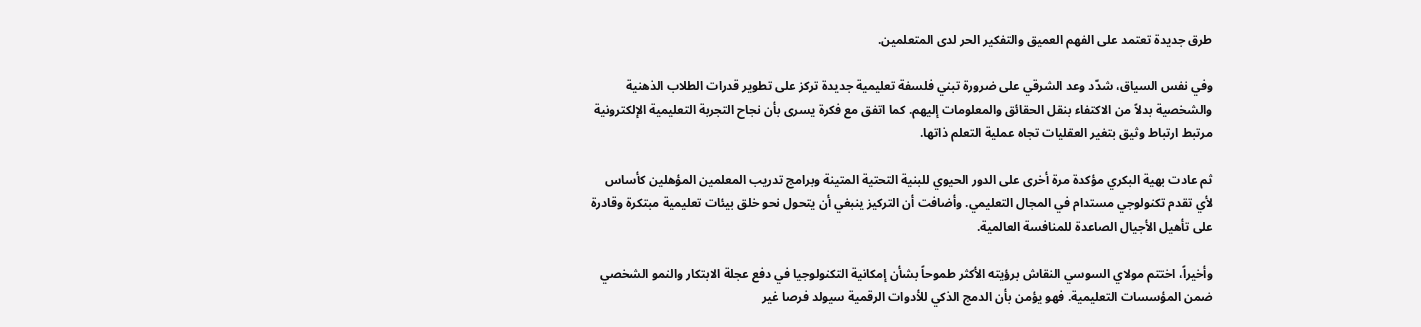طرق جديدة تعتمد على الفهم العميق والتفكير الحر لدى المتعلمين.

وفي نفس السياق، شدّد وعد الشرقي على ضرورة تبني فلسفة تعليمية جديدة تركز على تطوير قدرات الطلاب الذهنية والشخصية بدلاً من الاكتفاء بنقل الحقائق والمعلومات إليهم. كما اتفق مع فكرة يسرى بأن نجاح التجربة التعليمية الإلكترونية مرتبط ارتباط وثيق بتغير العقليات تجاه عملية التعلم ذاتها.

ثم عادت بهية البكري مؤكدة مرة أخرى على الدور الحيوي للبنية التحتية المتينة وبرامج تدريب المعلمين المؤهلين كأساس لأي تقدم تكنولوجي مستدام في المجال التعليمي. وأضافت أن التركيز ينبغي أن يتحول نحو خلق بيئات تعليمية مبتكرة وقادرة على تأهيل الأجيال الصاعدة للمنافسة العالمية.

وأخيراً، اختتم مولاي السوسي النقاش برؤيته الأكثر طموحاً بشأن إمكانية التكنولوجيا في دفع عجلة الابتكار والنمو الشخصي ضمن المؤسسات التعليمية. فهو يؤمن بأن الدمج الذكي للأدوات الرقمية سيولد فرصا غير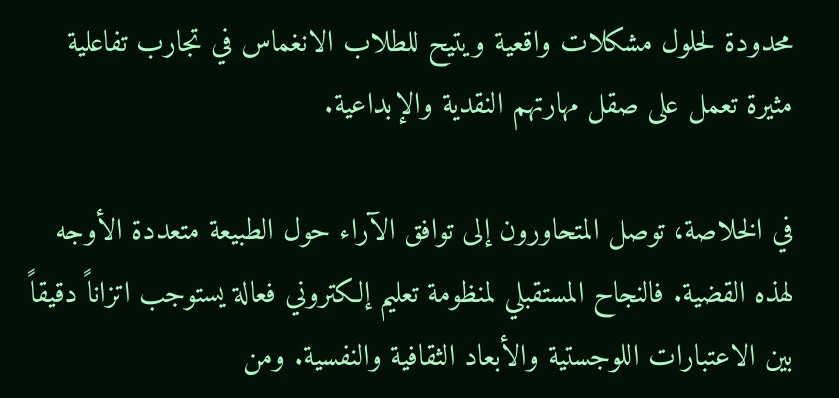محدودة لحلول مشكلات واقعية ويتيح للطلاب الانغماس في تجارب تفاعلية مثيرة تعمل على صقل مهارتهم النقدية والإبداعية.

في الخلاصة، توصل المتحاورون إلى توافق الآراء حول الطبيعة متعددة الأوجه لهذه القضية. فالنجاح المستقبلي لمنظومة تعليم إلكتروني فعالة يستوجب اتزاناً دقيقاً بين الاعتبارات اللوجستية والأبعاد الثقافية والنفسية. ومن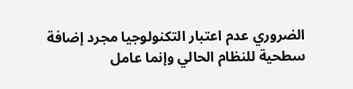الضروري عدم اعتبار التكنولوجيا مجرد إضافة سطحية للنظام الحالي وإنما عامل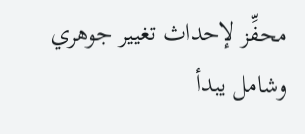محفِّز لإحداث تغيير جوهري وشامل يبدأ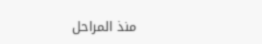منذ المراحل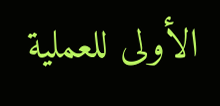الأولى للعملية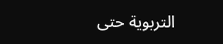التربوية حتى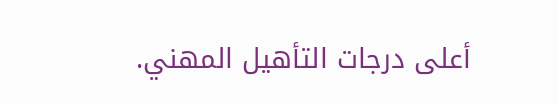أعلى درجات التأهيل المهني.